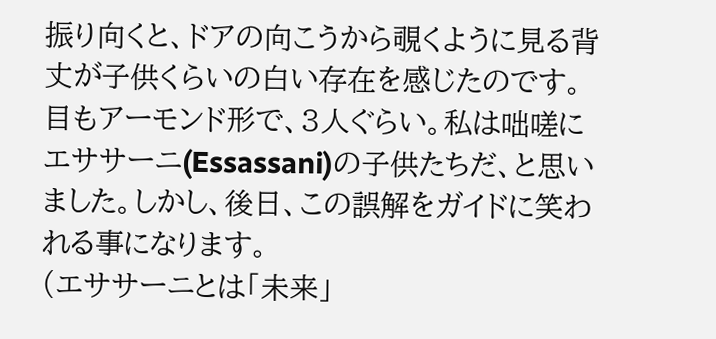振り向くと、ドアの向こうから覗くように見る背丈が子供くらいの白い存在を感じたのです。目もアーモンド形で、3人ぐらい。私は咄嗟にエササーニ(Essassani)の子供たちだ、と思いました。しかし、後日、この誤解をガイドに笑われる事になります。
(エササーニとは「未来」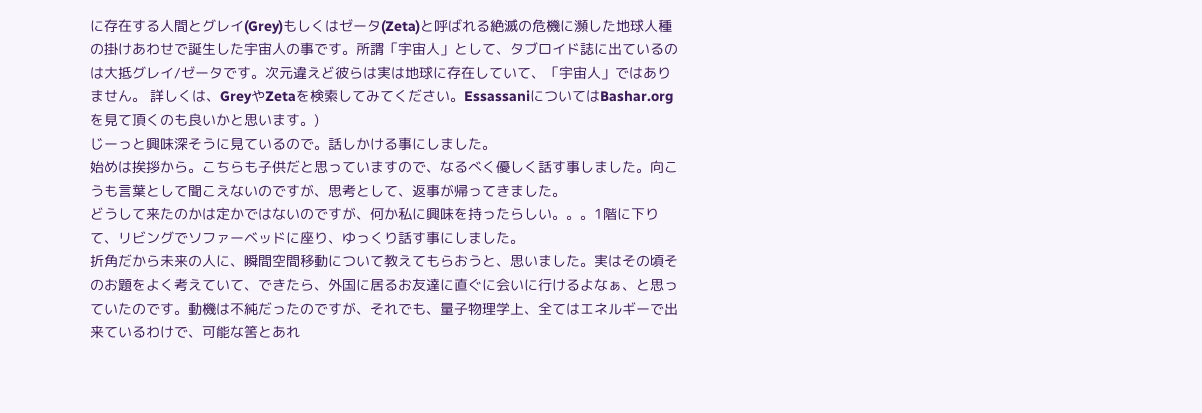に存在する人間とグレイ(Grey)もしくはゼータ(Zeta)と呼ばれる絶滅の危機に瀕した地球人種の掛けあわせで誕生した宇宙人の事です。所謂「宇宙人」として、タブロイド誌に出ているのは大抵グレイ/ゼータです。次元違えど彼らは実は地球に存在していて、「宇宙人」ではありません。 詳しくは、GreyやZetaを検索してみてください。EssassaniについてはBashar.orgを見て頂くのも良いかと思います。)
じーっと興味深そうに見ているので。話しかける事にしました。
始めは挨拶から。こちらも子供だと思っていますので、なるべく優しく話す事しました。向こうも言葉として聞こえないのですが、思考として、返事が帰ってきました。
どうして来たのかは定かではないのですが、何か私に興味を持ったらしい。。。1階に下りて、リビングでソファーベッドに座り、ゆっくり話す事にしました。
折角だから未来の人に、瞬間空間移動について教えてもらおうと、思いました。実はその頃そのお題をよく考えていて、できたら、外国に居るお友達に直ぐに会いに行けるよなぁ、と思っていたのです。動機は不純だったのですが、それでも、量子物理学上、全てはエネルギーで出来ているわけで、可能な筈とあれ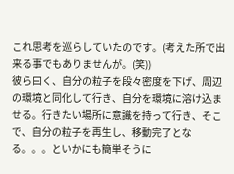これ思考を巡らしていたのです。(考えた所で出来る事でもありませんが。(笑))
彼ら曰く、自分の粒子を段々密度を下げ、周辺の環境と同化して行き、自分を環境に溶け込ませる。行きたい場所に意識を持って行き、そこで、自分の粒子を再生し、移動完了となる。。。といかにも簡単そうに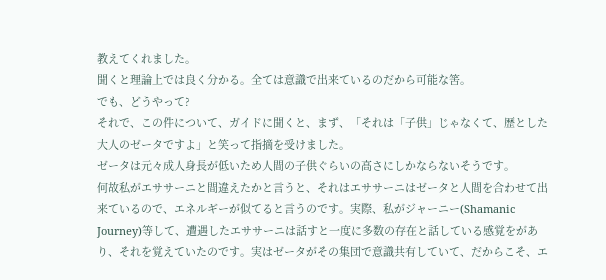教えてくれました。
聞くと理論上では良く分かる。全ては意識で出来ているのだから可能な筈。
でも、どうやって?
それで、この件について、ガイドに聞くと、まず、「それは「子供」じゃなくて、歴とした大人のゼータですよ」と笑って指摘を受けました。
ゼータは元々成人身長が低いため人間の子供ぐらいの高さにしかならないそうです。
何故私がエササーニと間違えたかと言うと、それはエササーニはゼータと人間を合わせて出来ているので、エネルギーが似てると言うのです。実際、私がジャーニー(Shamanic Journey)等して、遭遇したエササーニは話すと一度に多数の存在と話している感覚をがあり、それを覚えていたのです。実はゼータがその集団で意識共有していて、だからこそ、エ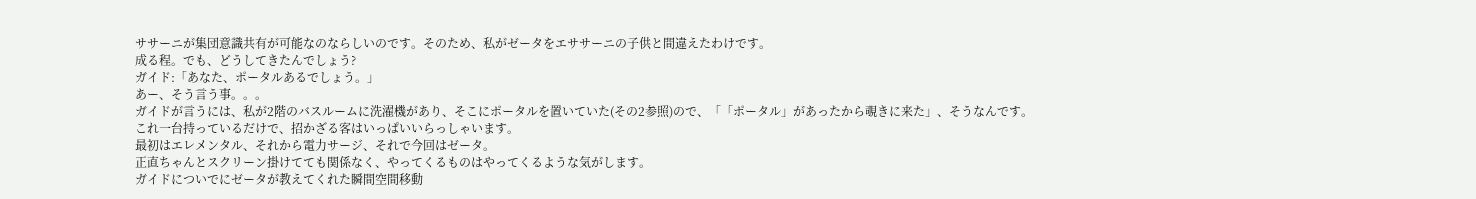ササーニが集団意識共有が可能なのならしいのです。そのため、私がゼータをエササーニの子供と間違えたわけです。
成る程。でも、どうしてきたんでしょう?
ガイド:「あなた、ポータルあるでしょう。」
あー、そう言う事。。。
ガイドが言うには、私が2階のバスルームに洗濯機があり、そこにポータルを置いていた(その2参照)ので、「「ポータル」があったから覗きに来た」、そうなんです。
これ一台持っているだけで、招かざる客はいっぱいいらっしゃいます。
最初はエレメンタル、それから電力サージ、それで今回はゼータ。
正直ちゃんとスクリーン掛けてても関係なく、やってくるものはやってくるような気がします。
ガイドについでにゼータが教えてくれた瞬間空間移動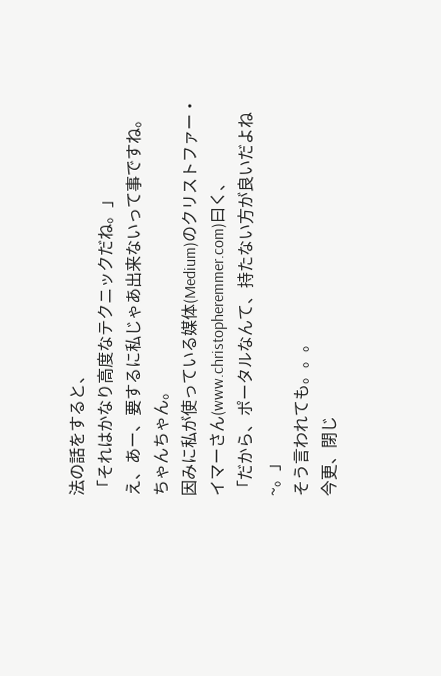法の話をすると、
「それはかなり高度なテクニックだね。」
え、あー、要するに私じゃあ出来ないって事ですね。
ちゃんちゃん。
因みに私が使っている媒体(Medium)のクリストファー・イマーさん(www.christopheremmer.com)曰く、
「だから、ポータルなんて、持たない方が良いだよね~。」
そう言われても。。。
今更、閉じ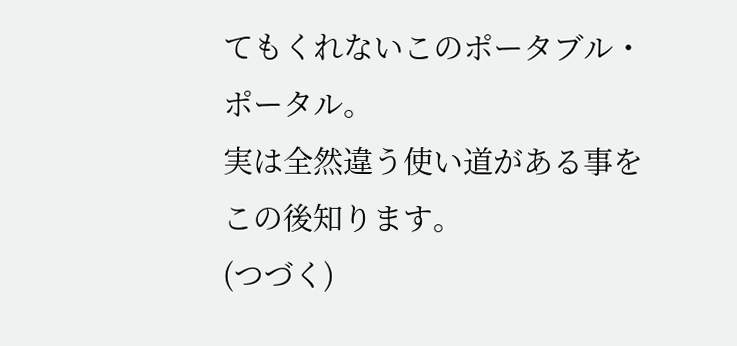てもくれないこのポータブル・ポータル。
実は全然違う使い道がある事をこの後知ります。
(つづく)